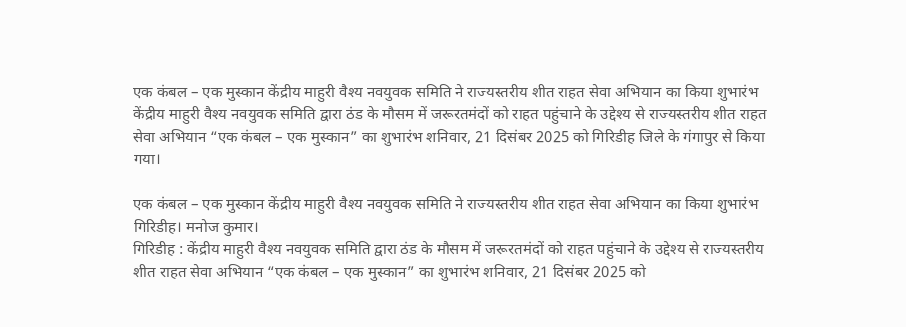एक कंबल – एक मुस्कान केंद्रीय माहुरी वैश्य नवयुवक समिति ने राज्यस्तरीय शीत राहत सेवा अभियान का किया शुभारंभ
केंद्रीय माहुरी वैश्य नवयुवक समिति द्वारा ठंड के मौसम में जरूरतमंदों को राहत पहुंचाने के उद्देश्य से राज्यस्तरीय शीत राहत सेवा अभियान “एक कंबल – एक मुस्कान” का शुभारंभ शनिवार, 21 दिसंबर 2025 को गिरिडीह जिले के गंगापुर से किया गया।

एक कंबल – एक मुस्कान केंद्रीय माहुरी वैश्य नवयुवक समिति ने राज्यस्तरीय शीत राहत सेवा अभियान का किया शुभारंभ
गिरिडीह। मनोज कुमार।
गिरिडीह : केंद्रीय माहुरी वैश्य नवयुवक समिति द्वारा ठंड के मौसम में जरूरतमंदों को राहत पहुंचाने के उद्देश्य से राज्यस्तरीय शीत राहत सेवा अभियान “एक कंबल – एक मुस्कान” का शुभारंभ शनिवार, 21 दिसंबर 2025 को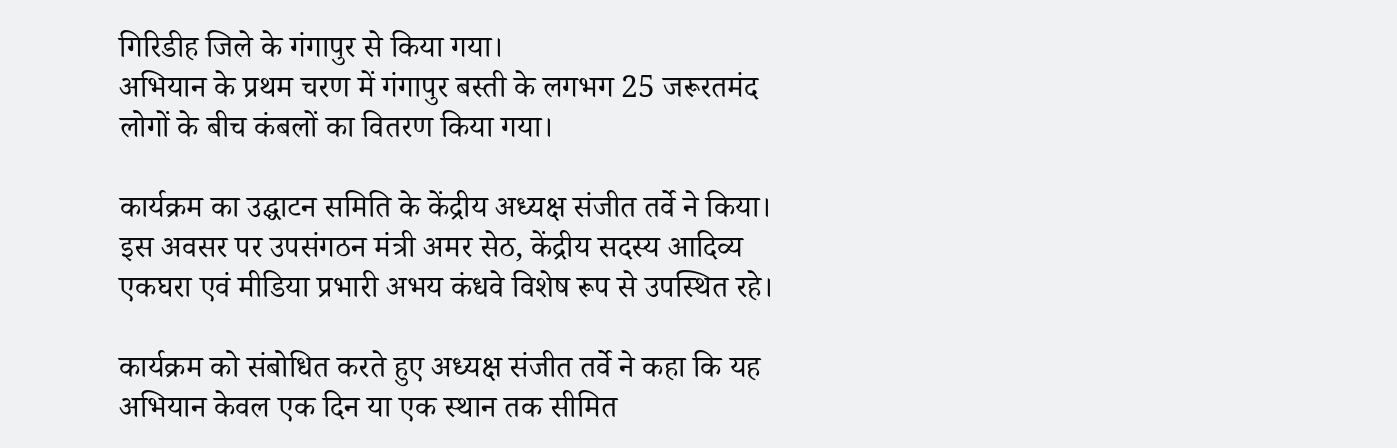गिरिडीह जिले के गंगापुर से किया गया।
अभियान के प्रथम चरण में गंगापुर बस्ती के लगभग 25 जरूरतमंद लोगों के बीच कंबलों का वितरण किया गया।

कार्यक्रम का उद्घाटन समिति के केंद्रीय अध्यक्ष संजीत तर्वे ने किया। इस अवसर पर उपसंगठन मंत्री अमर सेठ, केंद्रीय सदस्य आदिव्य एकघरा एवं मीडिया प्रभारी अभय कंधवे विशेष रूप से उपस्थित रहे।

कार्यक्रम को संबोधित करते हुए अध्यक्ष संजीत तर्वे ने कहा कि यह अभियान केवल एक दिन या एक स्थान तक सीमित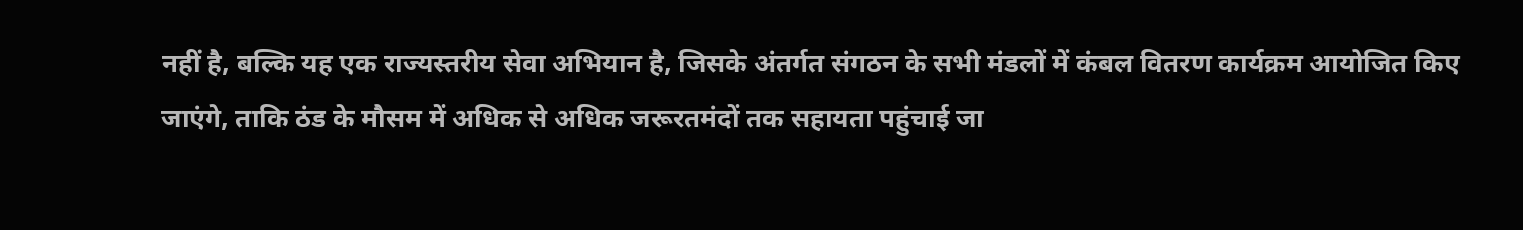नहीं है, बल्कि यह एक राज्यस्तरीय सेवा अभियान है, जिसके अंतर्गत संगठन के सभी मंडलों में कंबल वितरण कार्यक्रम आयोजित किए जाएंगे, ताकि ठंड के मौसम में अधिक से अधिक जरूरतमंदों तक सहायता पहुंचाई जा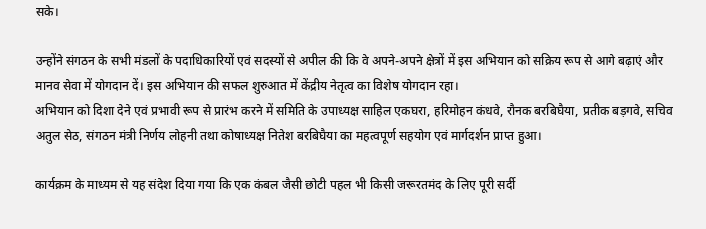सके।

उन्होंने संगठन के सभी मंडलों के पदाधिकारियों एवं सदस्यों से अपील की कि वे अपने-अपने क्षेत्रों में इस अभियान को सक्रिय रूप से आगे बढ़ाएं और मानव सेवा में योगदान दें। इस अभियान की सफल शुरुआत में केंद्रीय नेतृत्व का विशेष योगदान रहा।
अभियान को दिशा देने एवं प्रभावी रूप से प्रारंभ करने में समिति के उपाध्यक्ष साहिल एकघरा, हरिमोहन कंधवे, रौनक बरबिघैया, प्रतीक बड़गवे, सचिव अतुल सेठ, संगठन मंत्री निर्णय लोहनी तथा कोषाध्यक्ष नितेश बरबिघैया का महत्वपूर्ण सहयोग एवं मार्गदर्शन प्राप्त हुआ।

कार्यक्रम के माध्यम से यह संदेश दिया गया कि एक कंबल जैसी छोटी पहल भी किसी जरूरतमंद के लिए पूरी सर्दी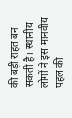की बड़ी राहत बन सकती है। स्थानीय लोगों ने इस मानवीय पहल की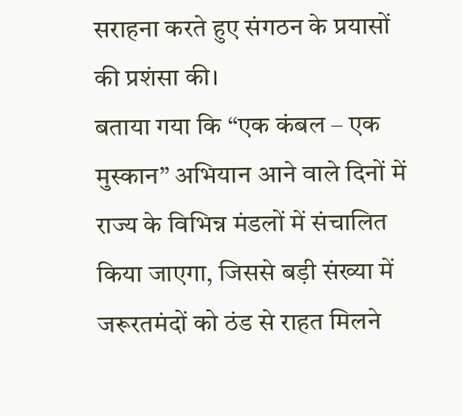सराहना करते हुए संगठन के प्रयासों की प्रशंसा की।
बताया गया कि “एक कंबल – एक मुस्कान” अभियान आने वाले दिनों में राज्य के विभिन्न मंडलों में संचालित किया जाएगा, जिससे बड़ी संख्या में जरूरतमंदों को ठंड से राहत मिलने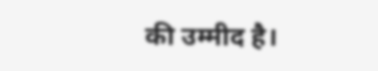की उम्मीद है।